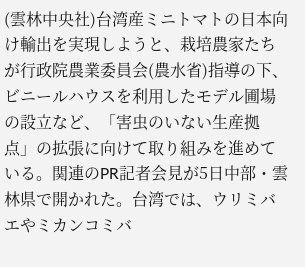(雲林中央社)台湾産ミニトマトの日本向け輸出を実現しようと、栽培農家たちが行政院農業委員会(農水省)指導の下、ビニールハウスを利用したモデル圃場の設立など、「害虫のいない生産拠点」の拡張に向けて取り組みを進めている。関連のPR記者会見が5日中部・雲林県で開かれた。台湾では、ウリミバエやミカンコミバ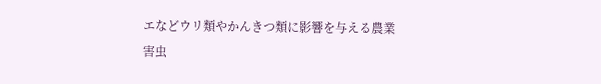エなどウリ類やかんきつ類に影響を与える農業害虫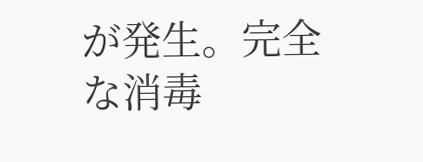が発生。完全な消毒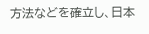方法などを確立し、日本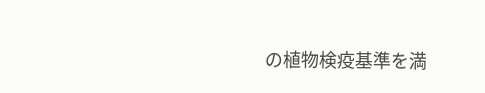の植物検疫基準を満